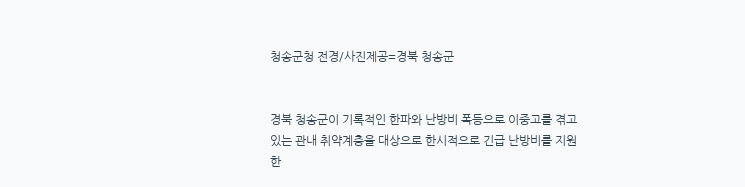청송군청 전경/사진제공=경북 청송군


경북 청송군이 기록적인 한파와 난방비 폭등으로 이중고를 겪고 있는 관내 취약계층을 대상으로 한시적으로 긴급 난방비를 지원한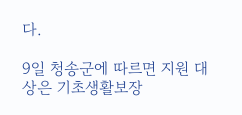다.

9일 청송군에 따르면 지원 대상은 기초생활보장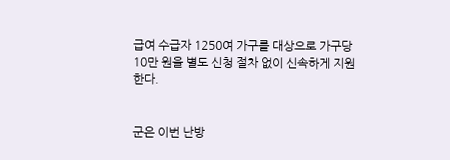급여 수급자 1250여 가구를 대상으로 가구당 10만 원을 별도 신청 절차 없이 신속하게 지원한다.


군은 이번 난방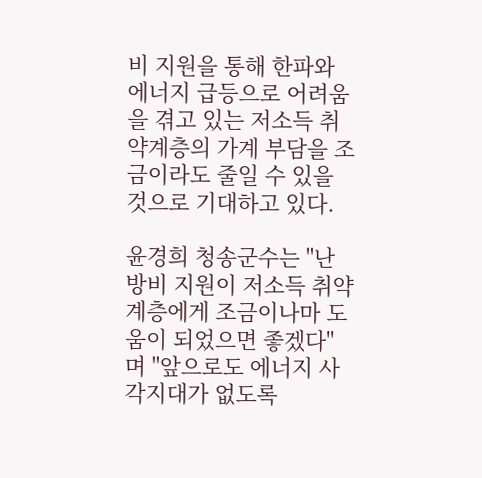비 지원을 통해 한파와 에너지 급등으로 어려움을 겪고 있는 저소득 취약계층의 가계 부담을 조금이라도 줄일 수 있을 것으로 기대하고 있다.

윤경희 청송군수는 "난방비 지원이 저소득 취약계층에게 조금이나마 도움이 되었으면 좋겠다"며 "앞으로도 에너지 사각지대가 없도록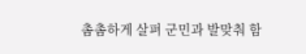촘촘하게 살펴 군민과 발맞춰 함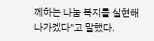께하는 나눔 복지를 실현해 나가겠다"고 말했다.